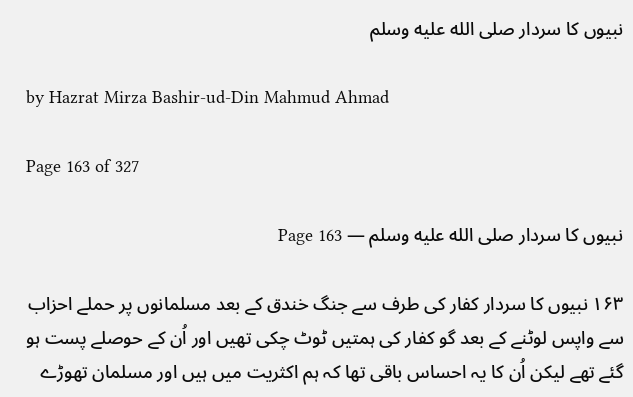نبیوں کا سردار صلى الله عليه وسلم

by Hazrat Mirza Bashir-ud-Din Mahmud Ahmad

Page 163 of 327

نبیوں کا سردار صلى الله عليه وسلم — Page 163

۱۶۳ نبیوں کا سردار کفار کی طرف سے جنگ خندق کے بعد مسلمانوں پر حملے احزاب سے واپس لوٹنے کے بعد گو کفار کی ہمتیں ٹوٹ چکی تھیں اور اُن کے حوصلے پست ہو گئے تھے لیکن اُن کا یہ احساس باقی تھا کہ ہم اکثریت میں ہیں اور مسلمان تھوڑے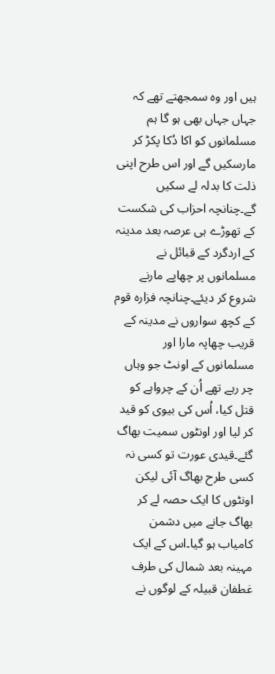ہیں اور وہ سمجھتے تھے کہ جہاں جہاں بھی ہو گا ہم مسلمانوں کو اکا دُکا پکڑ کر مارسکیں گے اور اس طرح اپنی ذلت کا بدلہ لے سکیں گے۔چنانچہ احزاب کی شکست کے تھوڑے ہی عرصہ بعد مدینہ کے اردگرد کے قبائل نے مسلمانوں پر چھاپے مارنے شروع کر دیئے۔چنانچہ فزارہ قوم کے کچھ سواروں نے مدینہ کے قریب چھاپہ مارا اور مسلمانوں کے اونٹ جو وہاں چر رہے تھے اُن کے چرواہے کو قتل کیا، اُس کی بیوی کو قید کر لیا اور اونٹوں سمیت بھاگ گئے۔قیدی عورت تو کسی نہ کسی طرح بھاگ آئی لیکن اونٹوں کا ایک حصہ لے کر بھاگ جانے میں دشمن کامیاب ہو گیا۔اس کے ایک مہینہ بعد شمال کی طرف غطفان قبیلہ کے لوگوں نے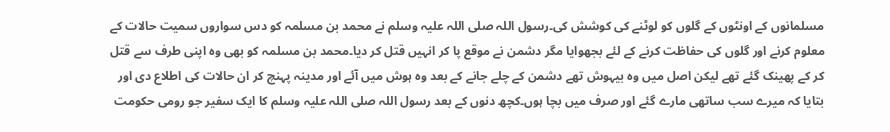مسلمانوں کے اونٹوں کے گلوں کو لوٹنے کی کوشش کی۔رسول اللہ صلی اللہ علیہ وسلم نے محمد بن مسلمہ کو دس سواروں سمیت حالات کے معلوم کرنے اور گلوں کی حفاظت کرنے کے لئے بجھوایا مگر دشمن نے موقع پا کر انہیں قتل کر دیا۔محمد بن مسلمہ کو بھی وہ اپنی طرف سے قتل کر کے پھینک گئے تھے لیکن اصل میں وہ بیہوش تھے دشمن کے چلے جانے کے بعد وہ ہوش میں آئے اور مدینہ پہنچ کر ان حالات کی اطلاع دی اور بتایا کہ میرے سب ساتھی مارے گئے اور صرف میں بچا ہوں۔کچھ دنوں کے بعد رسول اللہ صلی اللہ علیہ وسلم کا ایک سفیر جو رومی حکومت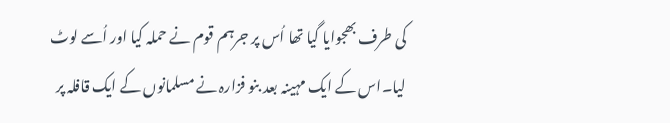کی طرف بھجوایا گیا تھا اُس پر جرہم قوم نے حملہ کیا اور اُسے لوٹ لیا۔اس کے ایک مہینہ بعد بنو فزارہ نے مسلمانوں کے ایک قافلہ پر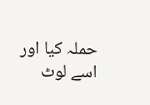حملہ کیا اور اسے لوٹ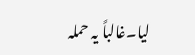لیا۔غالباً یہ حملہ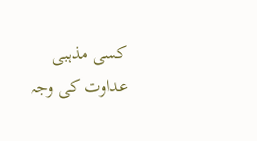کسی مذہبی عداوت کی وجہ